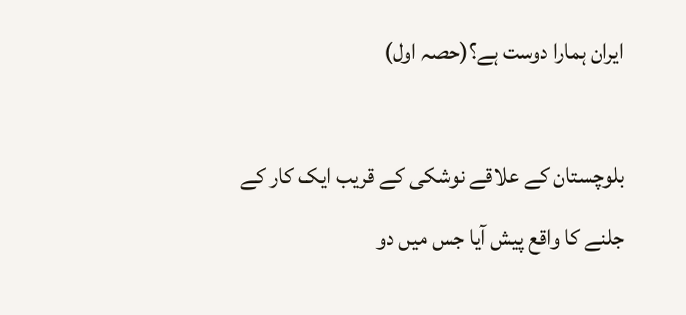ایران ہمارا دوست ہے؟(حصہ اول)

بلوچستان کے علاقے نوشکی کے قریب ایک کار کے جلنے کا واقع پیش آیا جس میں دو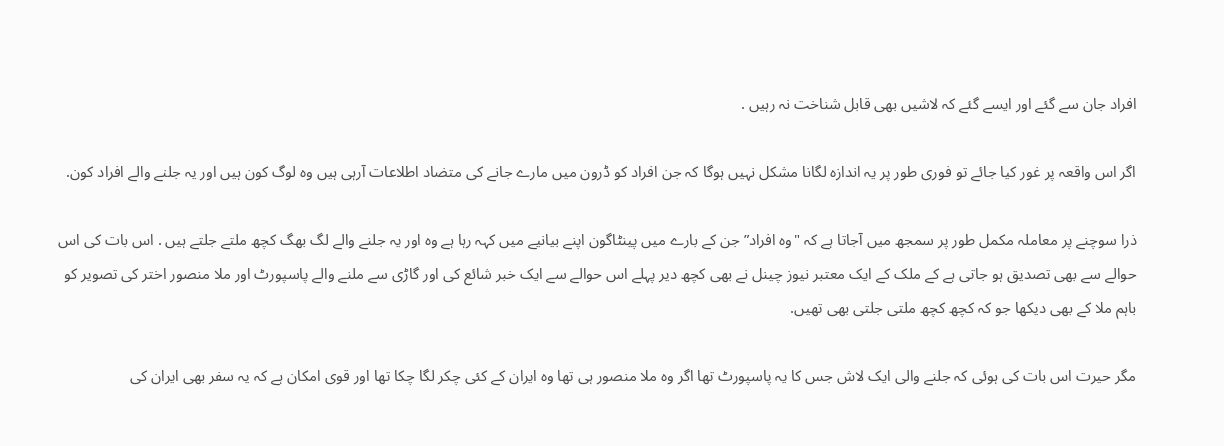افراد جان سے گئے اور ایسے گئے کہ لاشیں بھی قابل شناخت نہ رہیں .

اگر اس واقعہ پر غور کیا جائے تو فوری طور پر یہ اندازہ لگانا مشکل نہیں ہوگا کہ جن افراد کو ڈرون میں مارے جانے کی متضاد اطلاعات آرہی ہیں وہ لوگ کون ہیں اور یہ جلنے والے افراد کون.

ذرا سوچنے پر معاملہ مکمل طور پر سمجھ میں آجاتا ہے کہ "وہ افراد” جن کے بارے میں پینٹاگون اپنے بیانیے میں کہہ رہا ہے وہ اور یہ جلنے والے لگ بھگ کچھ ملتے جلتے ہیں . اس بات کی اس حوالے سے بھی تصدیق ہو جاتی ہے کے ملک کے ایک معتبر نیوز چینل نے بھی کچھ دیر پہلے اس حوالے سے ایک خبر شائع کی اور گاڑی سے ملنے والے پاسپورٹ اور ملا منصور اختر کی تصویر کو باہم ملا کے بھی دیکھا جو کہ کچھ کچھ ملتی جلتی بھی تھیں.

مگر حیرت اس بات کی ہوئی کہ جلنے والی ایک لاش جس کا یہ پاسپورٹ تھا اگر وہ ملا منصور ہی تھا وہ ایران کے کئی چکر لگا چکا تھا اور قوی امکان ہے کہ یہ سفر بھی ایران کی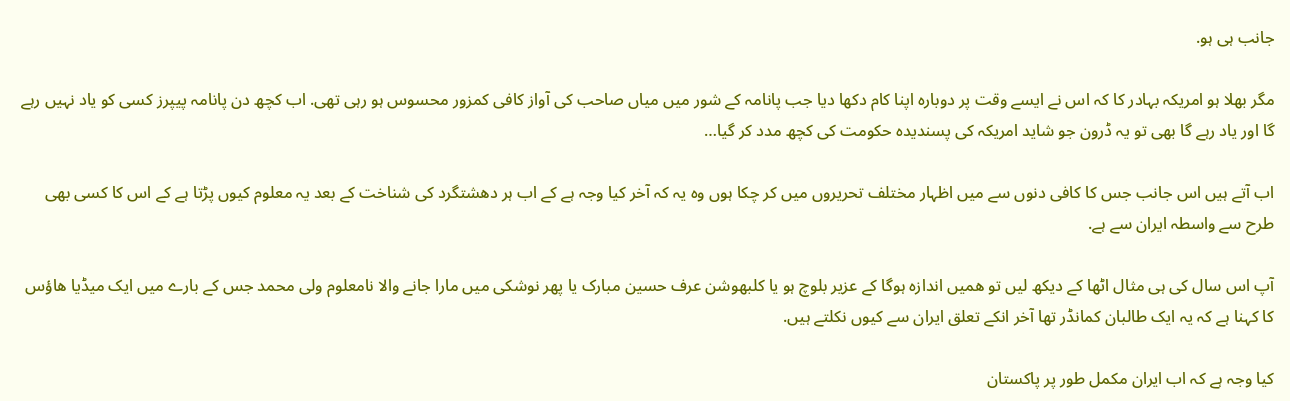جانب ہی ہو.

مگر بھلا ہو امریکہ بہادر کا کہ اس نے ایسے وقت پر دوبارہ اپنا کام دکھا دیا جب پانامہ کے شور میں میاں صاحب کی آواز کافی کمزور محسوس ہو رہی تھی. اب کچھ دن پانامہ پیپرز کسی کو یاد نہیں رہے گا اور یاد رہے گا بھی تو یہ ڈرون جو شاید امریکہ کی پسندیدہ حکومت کی کچھ مدد کر گیا…

اب آتے ہیں اس جانب جس کا کافی دنوں سے میں اظہار مختلف تحریروں میں کر چکا ہوں وہ یہ کہ آخر کیا وجہ ہے کے اب ہر دھشتگرد کی شناخت کے بعد یہ معلوم کیوں پڑتا ہے کے اس کا کسی بھی طرح سے واسطہ ایران سے ہے.

آپ اس سال کی ہی مثال اٹھا کے دیکھ لیں تو ھمیں اندازہ ہوگا کے عزیر بلوچ ہو یا کلبھوشن عرف حسین مبارک یا پھر نوشکی میں مارا جانے والا نامعلوم ولی محمد جس کے بارے میں ایک میڈیا ھاؤس کا کہنا ہے کہ یہ ایک طالبان کمانڈر تھا آخر انکے تعلق ایران سے کیوں نکلتے ہیں.

کیا وجہ ہے کہ اب ایران مکمل طور پر پاکستان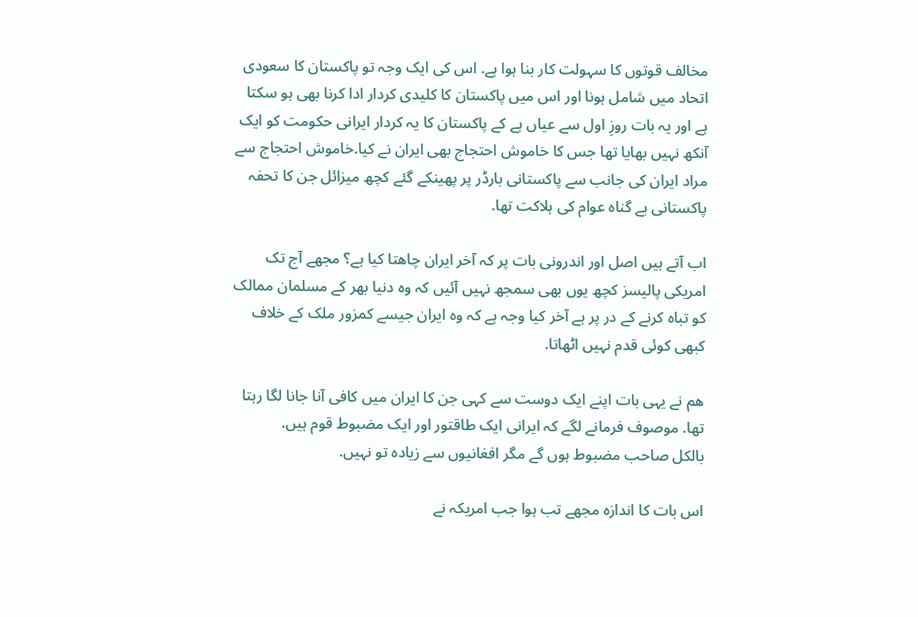مخالف قوتوں کا سہولت کار بنا ہوا ہے. اس کی ایک وجہ تو پاکستان کا سعودی اتحاد میں شامل ہونا اور اس میں پاکستان کا کلیدی کردار ادا کرنا بھی ہو سکتا ہے اور یہ بات روزِ اول سے عیاں ہے کے پاکستان کا یہ کردار ایرانی حکومت کو ایک آنکھ نہیں بھایا تھا جس کا خاموش احتجاج بھی ایران نے کیا.خاموش احتجاج سے مراد ایران کی جانب سے پاکستانی بارڈر پر پھینکے گئے کچھ میزائل جن کا تحفہ پاکستانی بے گناہ عوام کی ہلاکت تھا.

اب آتے ہیں اصل اور اندرونی بات پر کہ آخر ایران چاھتا کیا ہے؟ مجھے آج تک امریکی پالیسز کچھ یوں بھی سمجھ نہیں آئیں کہ وہ دنیا بھر کے مسلمان ممالک کو تباہ کرنے کے در پر ہے آخر کیا وجہ ہے کہ وہ ایران جیسے کمزور ملک کے خلاف کبھی کوئی قدم نہیں اٹھاتا.

ھم نے یہی بات اپنے ایک دوست سے کہی جن کا ایران میں کافی آنا جانا لگا رہتا تھا. موصوف فرمانے لگے کہ ایرانی ایک طاقتور اور ایک مضبوط قوم ہیں.
بالکل صاحب مضبوط ہوں گے مگر افغانیوں سے زیادہ تو نہیں.

اس بات کا اندازہ مجھے تب ہوا جب امریکہ نے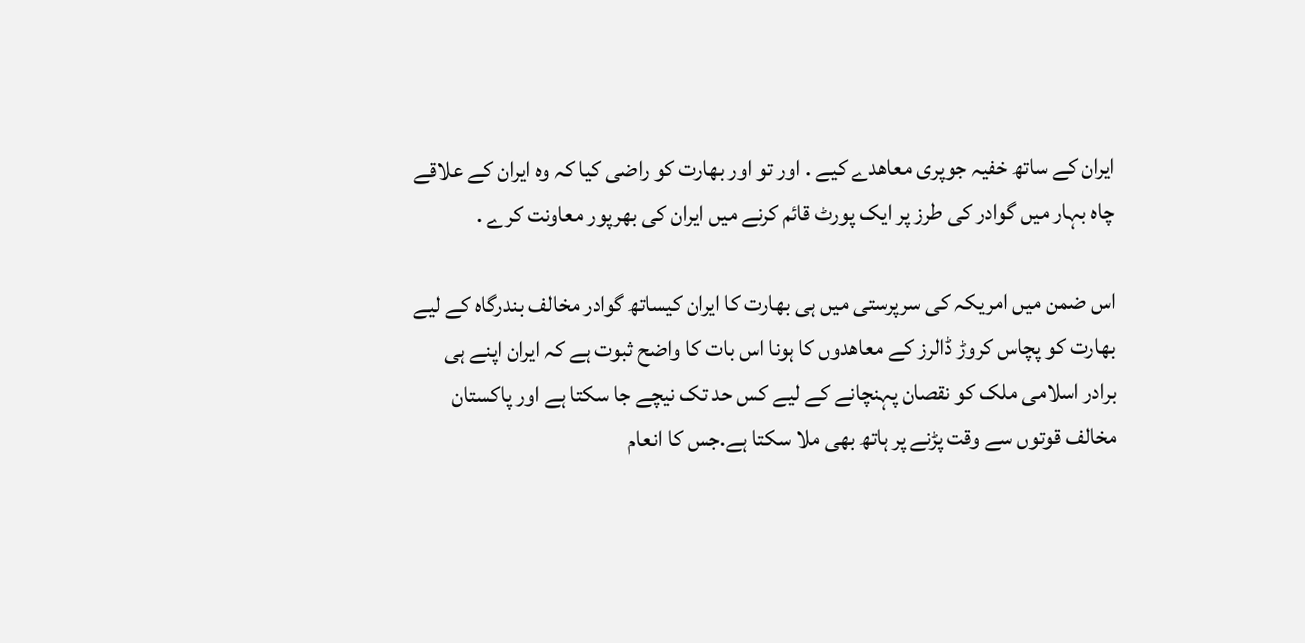ایران کے ساتھ خفیہ جوپری معاھدے کیے . اور تو اور بھارت کو راضی کیا کہ وہ ایران کے علاقے چاہ بہار میں گوادر کی طرز پر ایک پورٹ قائم کرنے میں ایران کی بھرپور معاونت کرے .

اس ضمن میں امریکہ کی سرپرستی میں ہی بھارت کا ایران کیساتھ گوادر مخالف بندرگاہ کے لیے بھارت کو پچاس کروڑ ڈالرز کے معاھدوں کا ہونا اس بات کا واضح ثبوت ہے کہ ایران اپنے ہی برادر اسلامی ملک کو نقصان پہنچانے کے لیے کس حد تک نیچے جا سکتا ہے اور پاکستان مخالف قوتوں سے وقت پڑنے پر ہاتھ بھی ملا سکتا ہے.جس کا انعام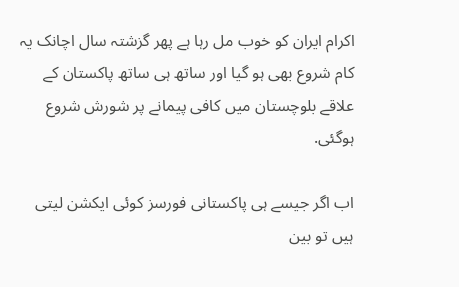اکرام ایران کو خوب مل رہا ہے پھر گزشتہ سال اچانک یہ کام شروع بھی ہو گیا اور ساتھ ہی ساتھ پاکستان کے علاقے بلوچستان میں کافی پیمانے پر شورش شروع ہوگئی.

اب اگر جیسے ہی پاکستانی فورسز کوئی ایکشن لیتی ہیں تو بین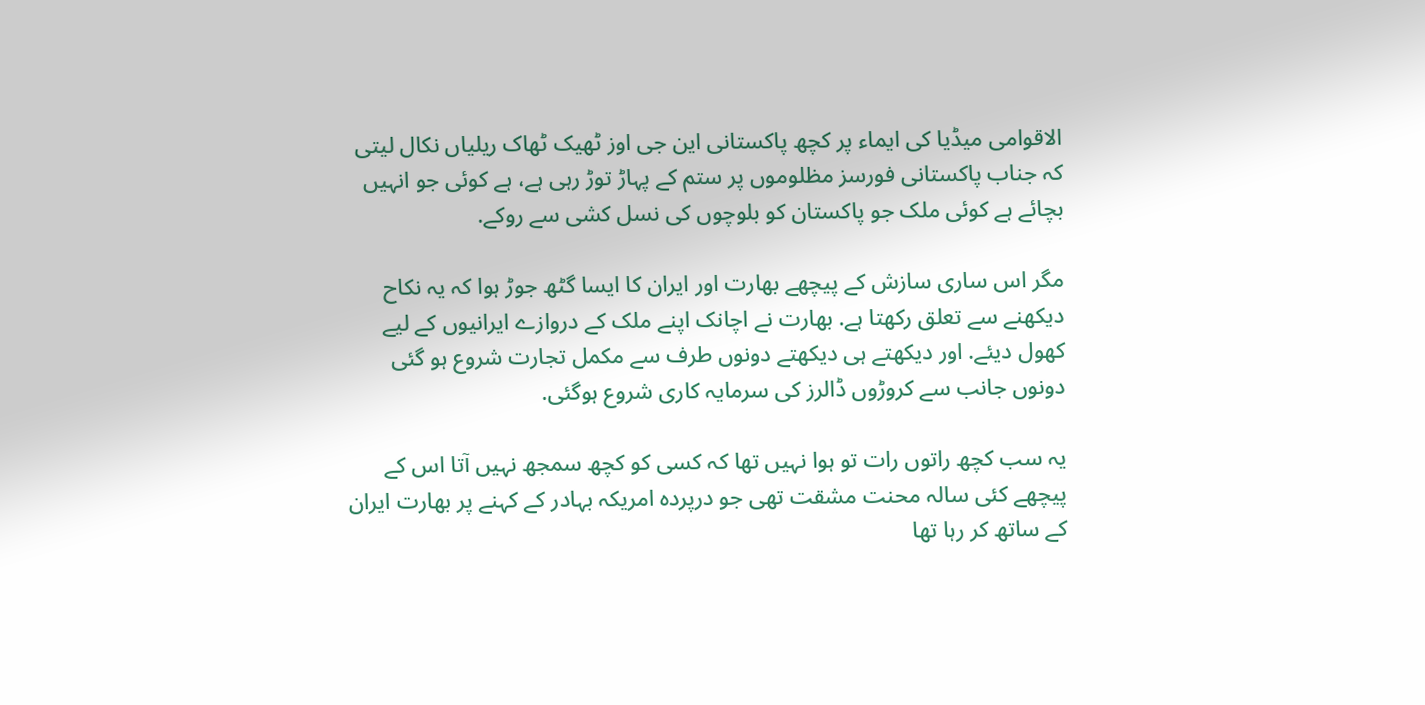الاقوامی میڈیا کی ایماء پر کچھ پاکستانی این جی اوز ٹھیک ٹھاک ریلیاں نکال لیتی کہ جناب پاکستانی فورسز مظلوموں پر ستم کے پہاڑ توڑ رہی ہے، ہے کوئی جو انہیں بچائے ہے کوئی ملک جو پاکستان کو بلوچوں کی نسل کشی سے روکے.

مگر اس ساری سازش کے پیچھے بھارت اور ایران کا ایسا گٹھ جوڑ ہوا کہ یہ نکاح دیکھنے سے تعلق رکھتا ہے. بھارت نے اچانک اپنے ملک کے دروازے ایرانیوں کے لیے کھول دیئے. اور دیکھتے ہی دیکھتے دونوں طرف سے مکمل تجارت شروع ہو گئی دونوں جانب سے کروڑوں ڈالرز کی سرمایہ کاری شروع ہوگئی.

یہ سب کچھ راتوں رات تو ہوا نہیں تھا کہ کسی کو کچھ سمجھ نہیں آتا اس کے پیچھے کئی سالہ محنت مشقت تھی جو درپردہ امریکہ بہادر کے کہنے پر بھارت ایران کے ساتھ کر رہا تھا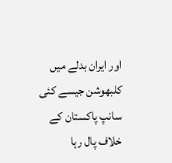اور ایران بدلے میں کلبھوشن جیسے کئی سانپ پاکستان کے خلاف پال رہا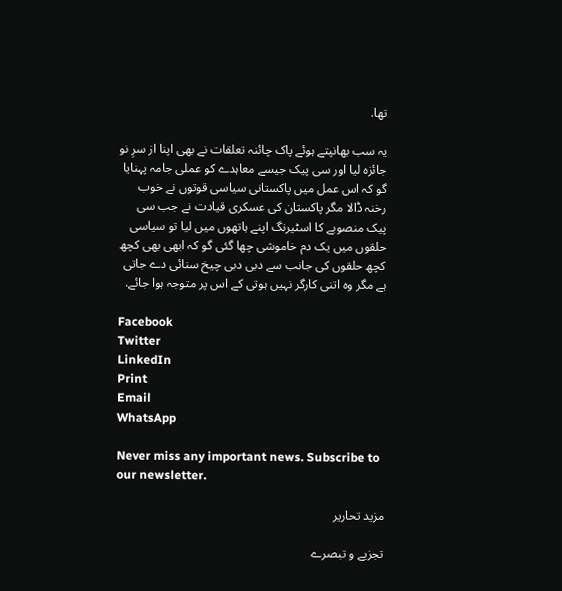تھا.

یہ سب بھانپتے ہوئے پاک چائنہ تعلقات نے بھی اپنا از سرِ نو جائزہ لیا اور سی پیک جیسے معاہدے کو عملی جامہ پہنایا گو کہ اس عمل میں پاکستانی سیاسی قوتوں نے خوب رخنہ ڈالا مگر پاکستان کی عسکری قیادت نے جب سی پیک منصوبے کا اسٹیرنگ اپنے ہاتھوں میں لیا تو سیاسی حلقوں میں یک دم خاموشی چھا گئی گو کہ ابھی بھی کچھ کچھ حلقوں کی جانب سے دبی دبی چیخ سنائی دے جاتی ہے مگر وہ اتنی کارگر نہیں ہوتی کے اس پر متوجہ ہوا جائے.

Facebook
Twitter
LinkedIn
Print
Email
WhatsApp

Never miss any important news. Subscribe to our newsletter.

مزید تحاریر

تجزیے و تبصرے